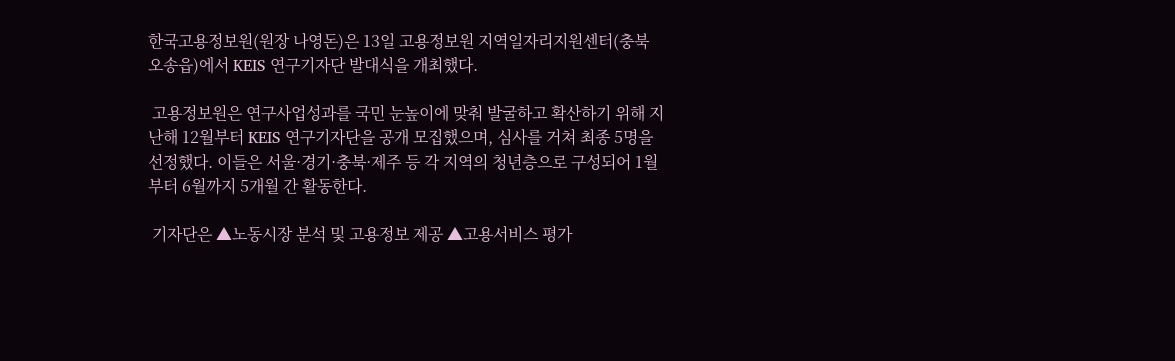한국고용정보원(원장 나영돈)은 13일 고용정보원 지역일자리지원센터(충북 오송읍)에서 KEIS 연구기자단 발대식을 개최했다.

 고용정보원은 연구사업성과를 국민 눈높이에 맞춰 발굴하고 확산하기 위해 지난해 12월부터 KEIS 연구기자단을 공개 모집했으며, 심사를 거쳐 최종 5명을 선정했다. 이들은 서울·경기·충북·제주 등 각 지역의 청년층으로 구성되어 1월부터 6월까지 5개월 간 활동한다.

 기자단은 ▲노동시장 분석 및 고용정보 제공 ▲고용서비스 평가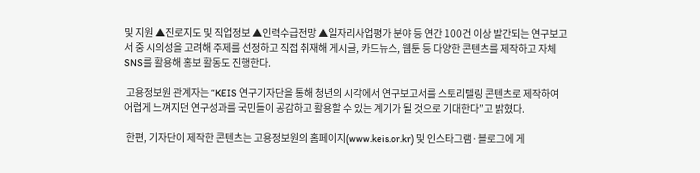및 지원 ▲진로지도 및 직업정보 ▲인력수급전망 ▲일자리사업평가 분야 등 연간 100건 이상 발간되는 연구보고서 중 시의성을 고려해 주제를 선정하고 직접 취재해 게시글, 카드뉴스, 웹툰 등 다양한 콘텐츠를 제작하고 자체 SNS를 활용해 홍보 활동도 진행한다.

 고용정보원 관계자는 “KEIS 연구기자단을 통해 청년의 시각에서 연구보고서를 스토리텔링 콘텐츠로 제작하여 어렵게 느껴지던 연구성과를 국민들이 공감하고 활용할 수 있는 계기가 될 것으로 기대한다”고 밝혔다.

 한편, 기자단이 제작한 콘텐츠는 고용정보원의 홈페이지(www.keis.or.kr) 및 인스타그램·블로그에 게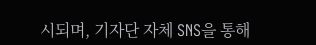시되며, 기자단 자체 SNS을 통해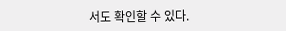서도 확인할 수 있다.